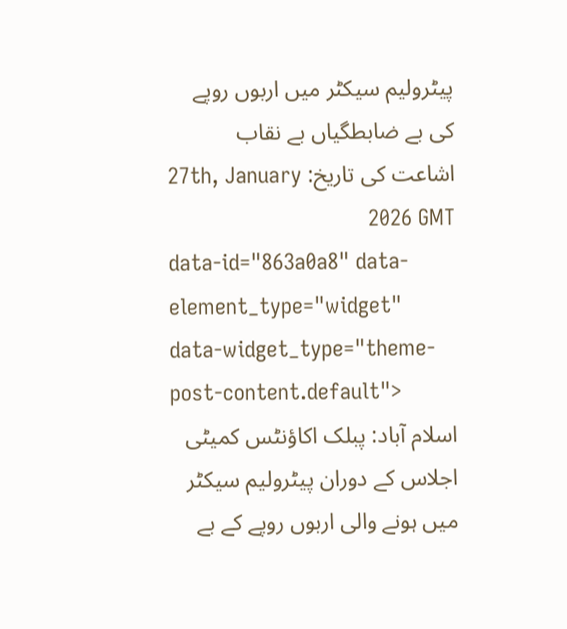پیٹرولیم سیکٹر میں اربوں روپے کی بے ضابطگیاں بے نقاب
اشاعت کی تاریخ: 27th, January 2026 GMT
data-id="863a0a8" data-element_type="widget" data-widget_type="theme-post-content.default">
اسلام آباد: پبلک اکاؤنٹس کمیٹی اجلاس کے دوران پیٹرولیم سیکٹر میں ہونے والی اربوں روپے کے بے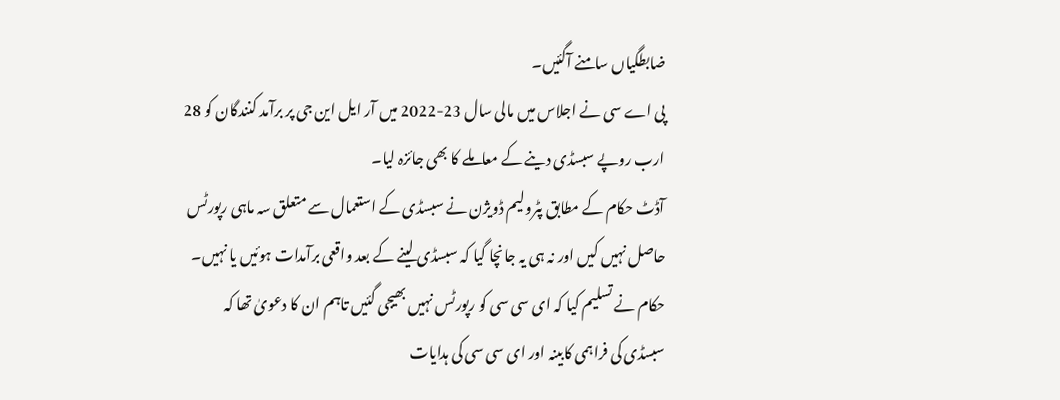ضابطگیاں سامنے آگئیں۔
پی اے سی نے اجلاس میں مالی سال 23-2022 میں آر ایل این جی پر برآمد کنندگان کو 28 ارب روپے سبسڈی دینے کے معاملے کا بھی جائزہ لیا۔
آڈٹ حکام کے مطابق پٹرولیم ڈویژن نے سبسڈی کے استعمال سے متعلق سہ ماہی رپورٹس حاصل نہیں کیں اور نہ ہی یہ جانچا گیا کہ سبسڈی لینے کے بعد واقعی برآمدات ہوئیں یا نہیں۔ حکام نے تسلیم کیا کہ ای سی سی کو رپورٹس نہیں بھیجی گئیں تاہم ان کا دعویٰ تھا کہ سبسڈی کی فراہمی کابینہ اور ای سی سی کی ہدایات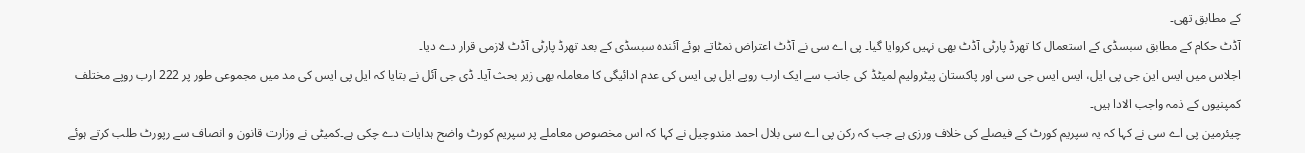کے مطابق تھی۔
آڈٹ حکام کے مطابق سبسڈی کے استعمال کا تھرڈ پارٹی آڈٹ بھی نہیں کروایا گیا۔ پی اے سی نے آڈٹ اعتراض نمٹاتے ہوئے آئندہ سبسڈی کے بعد تھرڈ پارٹی آڈٹ لازمی قرار دے دیا۔
اجلاس میں ایس این جی پی ایل، ایس ایس جی سی اور پاکستان پیٹرولیم لمیٹڈ کی جانب سے ایک ارب روپے ایل پی ایس کی عدم ادائیگی کا معاملہ بھی زیر بحث آیا۔ ڈی جی آئل نے بتایا کہ ایل پی ایس کی مد میں مجموعی طور پر 222 ارب روپے مختلف کمپنیوں کے ذمہ واجب الادا ہیں۔
چیئرمین پی اے سی نے کہا کہ یہ سپریم کورٹ کے فیصلے کی خلاف ورزی ہے جب کہ رکن پی اے سی بلال احمد مندوچیل نے کہا کہ اس مخصوص معاملے پر سپریم کورٹ واضح ہدایات دے چکی ہے۔کمیٹی نے وزارت قانون و انصاف سے رپورٹ طلب کرتے ہوئے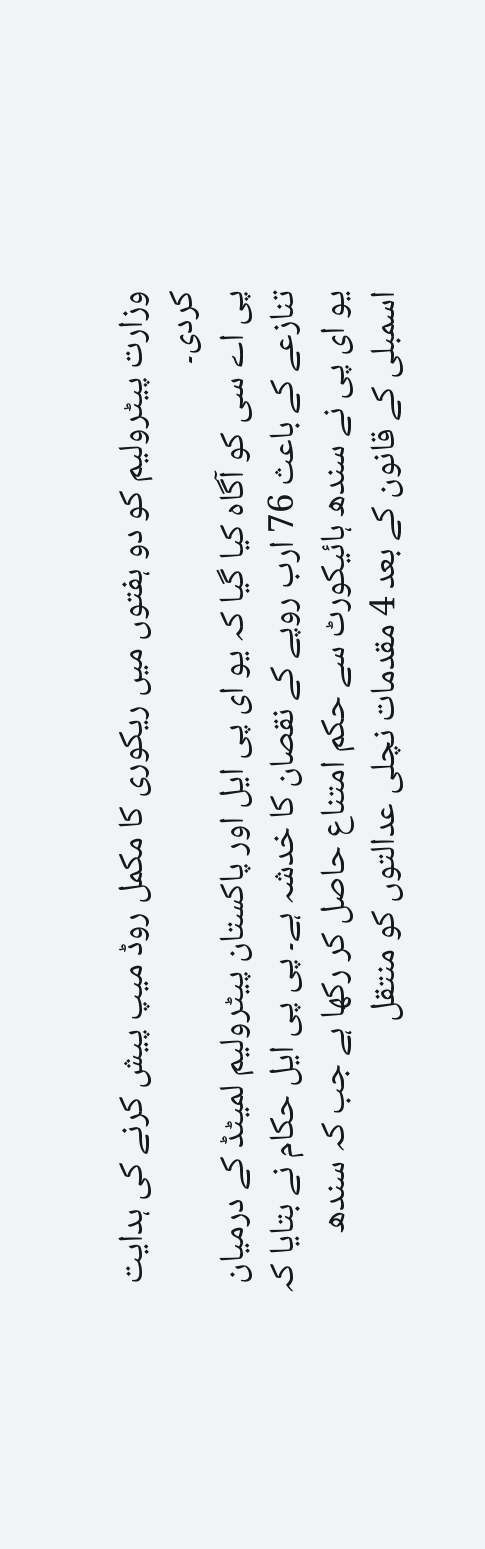وزارت پیٹرولیم کو دو ہفتوں میں ریکوری کا مکمل روڈ میپ پیش کرنے کی ہدایت کردی۔
پی اے سی کو آگاہ کیا گیا کہ یو ای پی ایل اور پاکستان پیٹرولیم لمیٹڈ کے درمیان تنازعے کے باعث 76 ارب روپے کے نقصان کا خدشہ ہے۔ پی پی ایل حکام نے بتایا کہ یو ای پی نے سندھ ہائیکورٹ سے حکم امتناع حاصل کر رکھا ہے جب کہ سندھ اسمبلی کے قانون کے بعد 4 مقدمات نچلی عدالتوں کو منتقل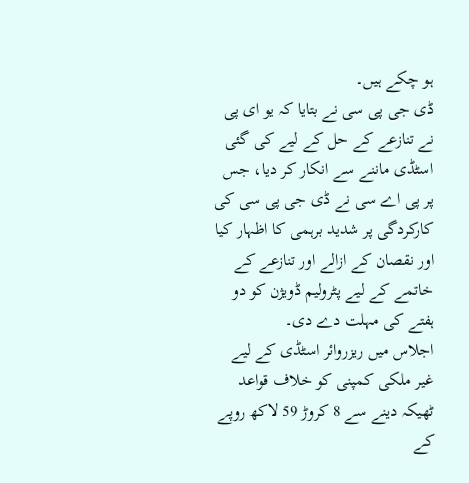ہو چکے ہیں۔
ڈی جی پی سی نے بتایا کہ یو ای پی نے تنازعے کے حل کے لیے کی گئی اسٹڈی ماننے سے انکار کر دیا، جس پر پی اے سی نے ڈی جی پی سی کی کارکردگی پر شدید برہمی کا اظہار کیا اور نقصان کے ازالے اور تنازعے کے خاتمے کے لیے پٹرولیم ڈویژن کو دو ہفتے کی مہلت دے دی۔
اجلاس میں ریزروائر اسٹڈی کے لیے غیر ملکی کمپنی کو خلاف قواعد ٹھیکہ دینے سے 8 کروڑ 59 لاکھ روپے کے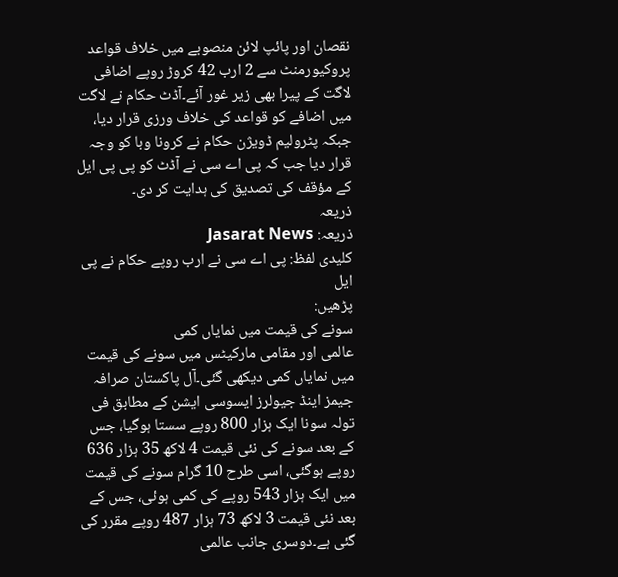نقصان اور پائپ لائن منصوبے میں خلاف قواعد پروکیورمنٹ سے 2 ارب 42 کروڑ روپے اضافی لاگت کے پیرا بھی زیر غور آئے۔آڈٹ حکام نے لاگت میں اضافے کو قواعد کی خلاف ورزی قرار دیا، جبکہ پٹرولیم ڈویژن حکام نے کرونا وبا کو وجہ قرار دیا جب کہ پی اے سی نے آڈٹ کو پی پی ایل کے مؤقف کی تصدیق کی ہدایت کر دی۔
ذریعہ
ذریعہ: Jasarat News
کلیدی لفظ: پی اے سی نے ارب روپے حکام نے پی ایل
پڑھیں:
سونے کی قیمت میں نمایاں کمی
عالمی اور مقامی مارکیٹس میں سونے کی قیمت میں نمایاں کمی دیکھی گئی۔آل پاکستان صرافہ جیمز اینڈ جیولرز ایسوسی ایشن کے مطابق فی تولہ سونا ایک ہزار 800 روپے سستا ہوگیا، جس کے بعد سونے کی نئی قیمت 4 لاکھ 35 ہزار 636 روپے ہوگئی، اسی طرح 10 گرام سونے کی قیمت میں ایک ہزار 543 روپے کی کمی ہوئی، جس کے بعد نئی قیمت 3 لاکھ 73 ہزار 487 روپے مقرر کی گئی ہے۔دوسری جانب عالمی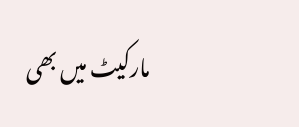مارکیٹ میں بھی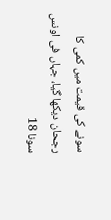سونے کی قیمت میں کمی کا رجحان دیکھا گیا، جہاں فی اونس سونا 18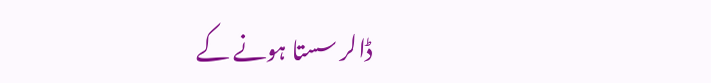ڈالر سستا ہونے کے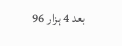بعد 4 ہزار 96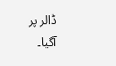ڈالر پر آگیا۔